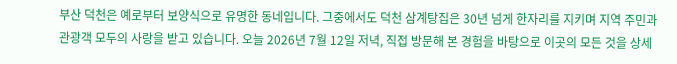부산 덕천은 예로부터 보양식으로 유명한 동네입니다. 그중에서도 덕천 삼계탕집은 30년 넘게 한자리를 지키며 지역 주민과 관광객 모두의 사랑을 받고 있습니다. 오늘 2026년 7월 12일 저녁, 직접 방문해 본 경험을 바탕으로 이곳의 모든 것을 상세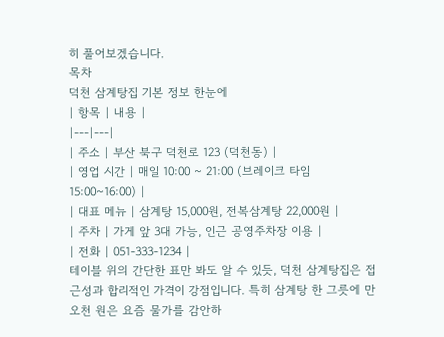히 풀어보겠습니다.
목차
덕천 삼계탕집 기본 정보 한눈에
| 항목 | 내용 |
|---|---|
| 주소 | 부산 북구 덕천로 123 (덕천동) |
| 영업 시간 | 매일 10:00 ~ 21:00 (브레이크 타임 15:00~16:00) |
| 대표 메뉴 | 삼계탕 15,000원, 전복삼계탕 22,000원 |
| 주차 | 가게 앞 3대 가능, 인근 공영주차장 이용 |
| 전화 | 051-333-1234 |
테이블 위의 간단한 표만 봐도 알 수 있듯, 덕천 삼계탕집은 접근성과 합리적인 가격이 강점입니다. 특히 삼계탕 한 그릇에 만 오천 원은 요즘 물가를 감안하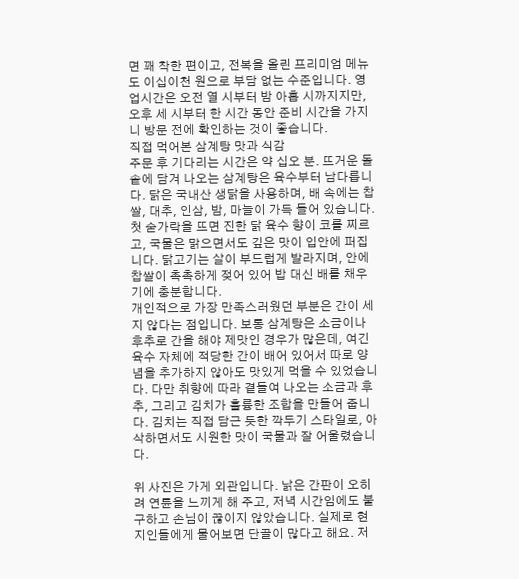면 꽤 착한 편이고, 전복을 올린 프리미엄 메뉴도 이십이천 원으로 부담 없는 수준입니다. 영업시간은 오전 열 시부터 밤 아홉 시까지지만, 오후 세 시부터 한 시간 동안 준비 시간을 가지니 방문 전에 확인하는 것이 좋습니다.
직접 먹어본 삼계탕 맛과 식감
주문 후 기다리는 시간은 약 십오 분. 뜨거운 돌솥에 담겨 나오는 삼계탕은 육수부터 남다릅니다. 닭은 국내산 생닭을 사용하며, 배 속에는 찹쌀, 대추, 인삼, 밤, 마늘이 가득 들어 있습니다. 첫 숟가락을 뜨면 진한 닭 육수 향이 코를 찌르고, 국물은 맑으면서도 깊은 맛이 입안에 퍼집니다. 닭고기는 살이 부드럽게 발라지며, 안에 찹쌀이 촉촉하게 젖어 있어 밥 대신 배를 채우기에 충분합니다.
개인적으로 가장 만족스러웠던 부분은 간이 세지 않다는 점입니다. 보통 삼계탕은 소금이나 후추로 간을 해야 제맛인 경우가 많은데, 여긴 육수 자체에 적당한 간이 배어 있어서 따로 양념을 추가하지 않아도 맛있게 먹을 수 있었습니다. 다만 취향에 따라 곁들여 나오는 소금과 후추, 그리고 김치가 훌륭한 조합을 만들어 줍니다. 김치는 직접 담근 듯한 깍두기 스타일로, 아삭하면서도 시원한 맛이 국물과 잘 어울렸습니다.

위 사진은 가게 외관입니다. 낡은 간판이 오히려 연륜을 느끼게 해 주고, 저녁 시간임에도 불구하고 손님이 끊이지 않았습니다. 실제로 현지인들에게 물어보면 단골이 많다고 해요. 저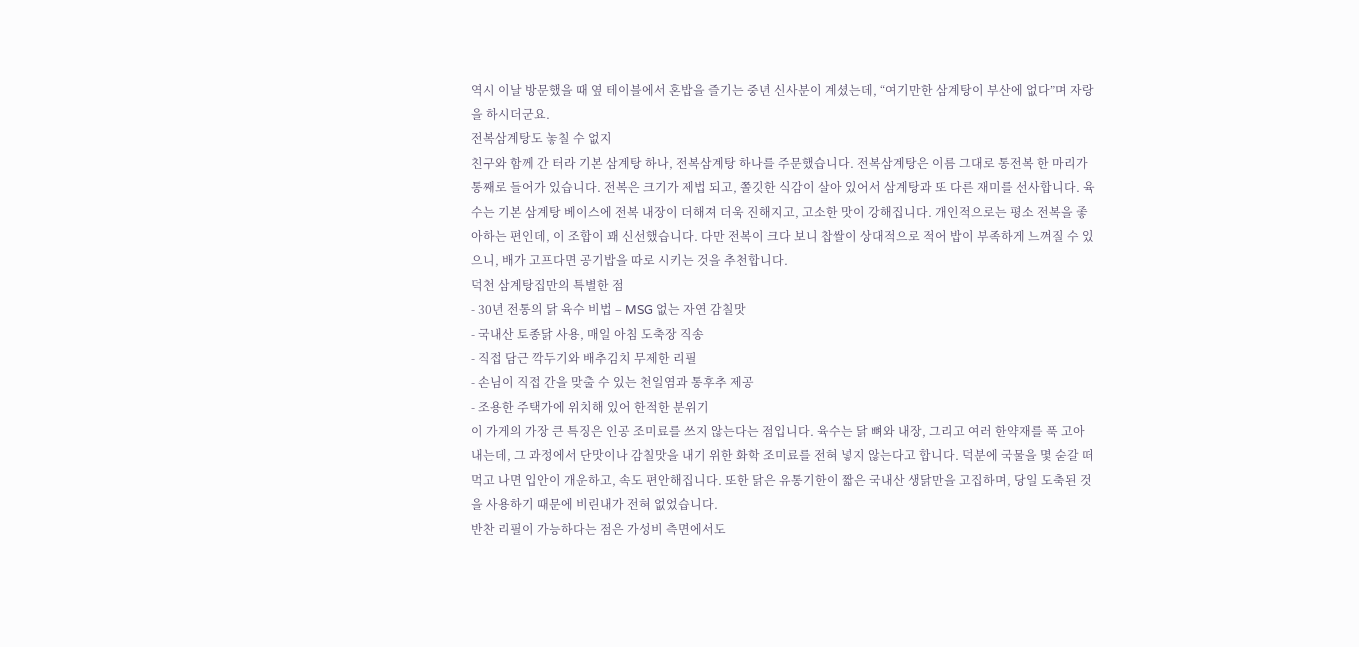역시 이날 방문했을 때 옆 테이블에서 혼밥을 즐기는 중년 신사분이 계셨는데, “여기만한 삼계탕이 부산에 없다”며 자랑을 하시더군요.
전복삼계탕도 놓칠 수 없지
친구와 함께 간 터라 기본 삼계탕 하나, 전복삼계탕 하나를 주문했습니다. 전복삼계탕은 이름 그대로 통전복 한 마리가 통째로 들어가 있습니다. 전복은 크기가 제법 되고, 쫄깃한 식감이 살아 있어서 삼계탕과 또 다른 재미를 선사합니다. 육수는 기본 삼계탕 베이스에 전복 내장이 더해져 더욱 진해지고, 고소한 맛이 강해집니다. 개인적으로는 평소 전복을 좋아하는 편인데, 이 조합이 꽤 신선했습니다. 다만 전복이 크다 보니 찹쌀이 상대적으로 적어 밥이 부족하게 느껴질 수 있으니, 배가 고프다면 공기밥을 따로 시키는 것을 추천합니다.
덕천 삼계탕집만의 특별한 점
- 30년 전통의 닭 육수 비법 – MSG 없는 자연 감칠맛
- 국내산 토종닭 사용, 매일 아침 도축장 직송
- 직접 담근 깍두기와 배추김치 무제한 리필
- 손님이 직접 간을 맞출 수 있는 천일염과 통후추 제공
- 조용한 주택가에 위치해 있어 한적한 분위기
이 가게의 가장 큰 특징은 인공 조미료를 쓰지 않는다는 점입니다. 육수는 닭 뼈와 내장, 그리고 여러 한약재를 푹 고아내는데, 그 과정에서 단맛이나 감칠맛을 내기 위한 화학 조미료를 전혀 넣지 않는다고 합니다. 덕분에 국물을 몇 숟갈 떠먹고 나면 입안이 개운하고, 속도 편안해집니다. 또한 닭은 유통기한이 짧은 국내산 생닭만을 고집하며, 당일 도축된 것을 사용하기 때문에 비린내가 전혀 없었습니다.
반찬 리필이 가능하다는 점은 가성비 측면에서도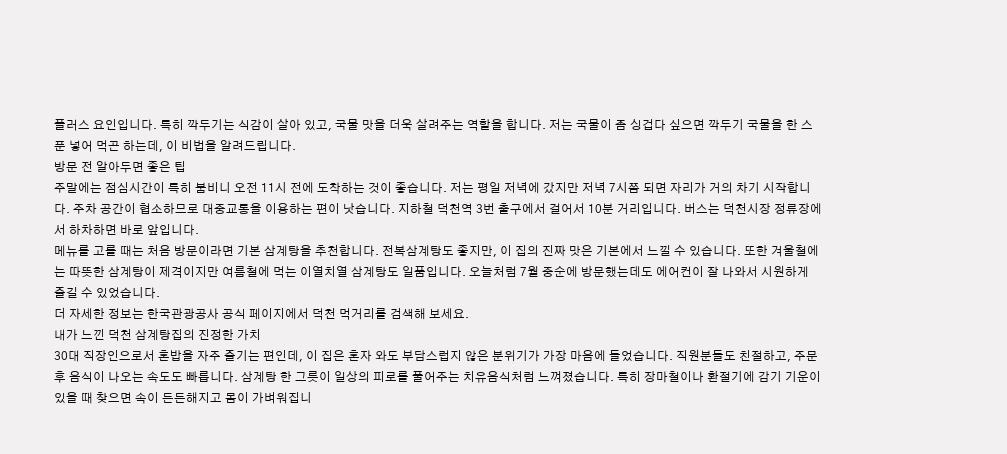플러스 요인입니다. 특히 깍두기는 식감이 살아 있고, 국물 맛을 더욱 살려주는 역할을 합니다. 저는 국물이 좀 싱겁다 싶으면 깍두기 국물을 한 스푼 넣어 먹곤 하는데, 이 비법을 알려드립니다.
방문 전 알아두면 좋은 팁
주말에는 점심시간이 특히 붐비니 오전 11시 전에 도착하는 것이 좋습니다. 저는 평일 저녁에 갔지만 저녁 7시쯤 되면 자리가 거의 차기 시작합니다. 주차 공간이 협소하므로 대중교통을 이용하는 편이 낫습니다. 지하철 덕천역 3번 출구에서 걸어서 10분 거리입니다. 버스는 덕천시장 정류장에서 하차하면 바로 앞입니다.
메뉴를 고를 때는 처음 방문이라면 기본 삼계탕을 추천합니다. 전복삼계탕도 좋지만, 이 집의 진짜 맛은 기본에서 느낄 수 있습니다. 또한 겨울철에는 따뜻한 삼계탕이 제격이지만 여름철에 먹는 이열치열 삼계탕도 일품입니다. 오늘처럼 7월 중순에 방문했는데도 에어컨이 잘 나와서 시원하게 즐길 수 있었습니다.
더 자세한 정보는 한국관광공사 공식 페이지에서 덕천 먹거리를 검색해 보세요.
내가 느낀 덕천 삼계탕집의 진정한 가치
30대 직장인으로서 혼밥을 자주 즐기는 편인데, 이 집은 혼자 와도 부담스럽지 않은 분위기가 가장 마음에 들었습니다. 직원분들도 친절하고, 주문 후 음식이 나오는 속도도 빠릅니다. 삼계탕 한 그릇이 일상의 피로를 풀어주는 치유음식처럼 느껴졌습니다. 특히 장마철이나 환절기에 감기 기운이 있을 때 찾으면 속이 든든해지고 몸이 가벼워집니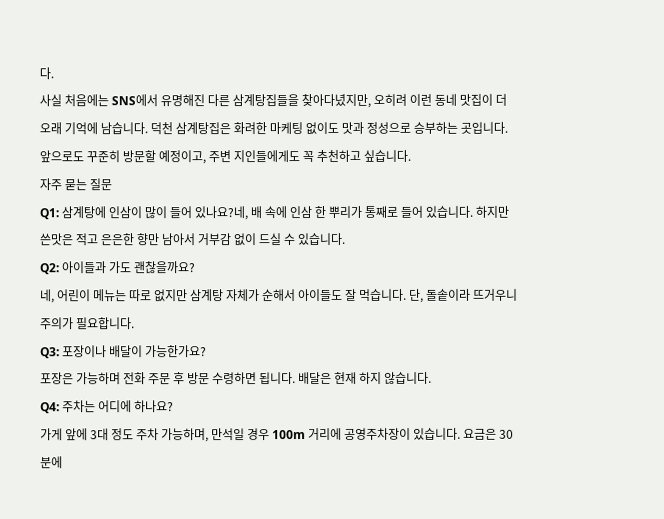다.
사실 처음에는 SNS에서 유명해진 다른 삼계탕집들을 찾아다녔지만, 오히려 이런 동네 맛집이 더 오래 기억에 남습니다. 덕천 삼계탕집은 화려한 마케팅 없이도 맛과 정성으로 승부하는 곳입니다. 앞으로도 꾸준히 방문할 예정이고, 주변 지인들에게도 꼭 추천하고 싶습니다.
자주 묻는 질문
Q1: 삼계탕에 인삼이 많이 들어 있나요?네, 배 속에 인삼 한 뿌리가 통째로 들어 있습니다. 하지만 쓴맛은 적고 은은한 향만 남아서 거부감 없이 드실 수 있습니다.
Q2: 아이들과 가도 괜찮을까요?
네, 어린이 메뉴는 따로 없지만 삼계탕 자체가 순해서 아이들도 잘 먹습니다. 단, 돌솥이라 뜨거우니 주의가 필요합니다.
Q3: 포장이나 배달이 가능한가요?
포장은 가능하며 전화 주문 후 방문 수령하면 됩니다. 배달은 현재 하지 않습니다.
Q4: 주차는 어디에 하나요?
가게 앞에 3대 정도 주차 가능하며, 만석일 경우 100m 거리에 공영주차장이 있습니다. 요금은 30분에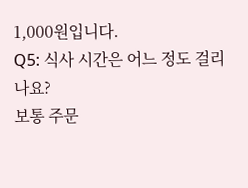1,000원입니다.
Q5: 식사 시간은 어느 정도 걸리나요?
보통 주문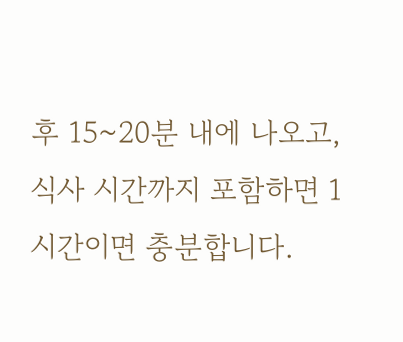후 15~20분 내에 나오고, 식사 시간까지 포함하면 1시간이면 충분합니다.